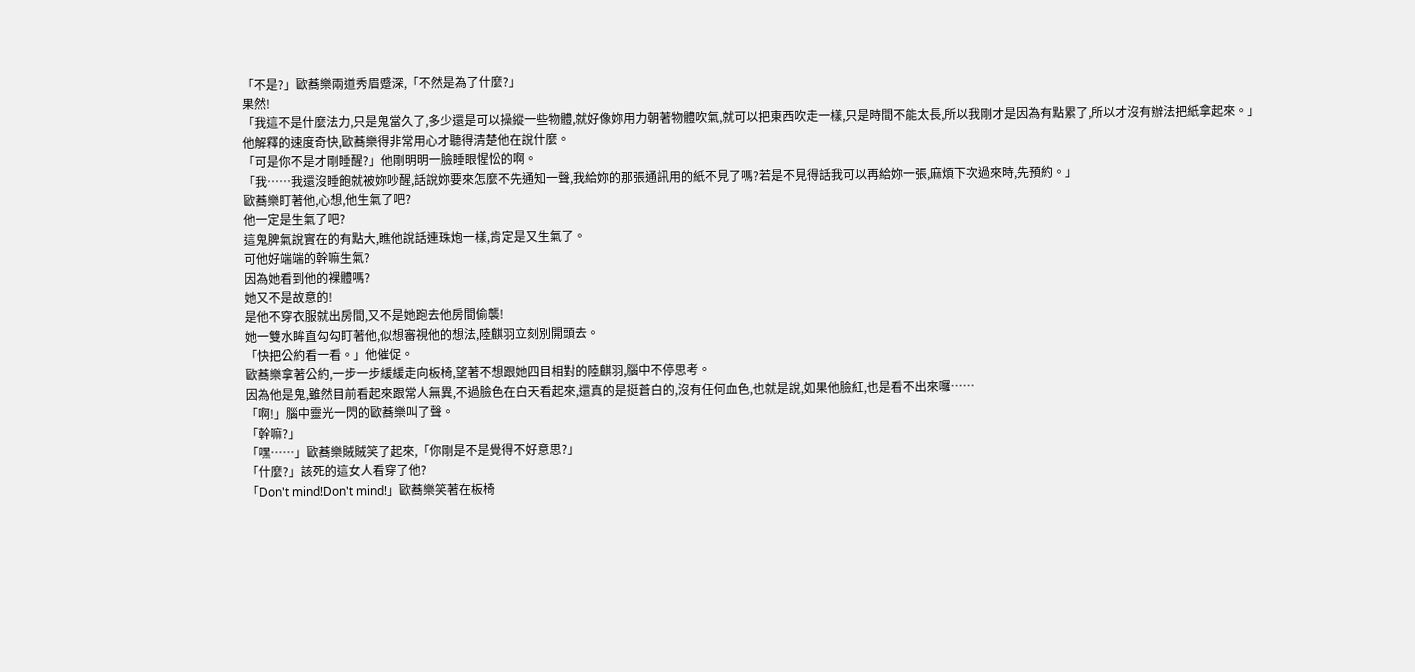「不是?」歐蕎樂兩道秀眉蹙深,「不然是為了什麼?」
果然!
「我這不是什麼法力,只是鬼當久了,多少還是可以操縱一些物體,就好像妳用力朝著物體吹氣,就可以把東西吹走一樣,只是時間不能太長,所以我剛才是因為有點累了,所以才沒有辦法把紙拿起來。」
他解釋的速度奇快,歐蕎樂得非常用心才聽得清楚他在說什麼。
「可是你不是才剛睡醒?」他剛明明一臉睡眼惺忪的啊。
「我……我還沒睡飽就被妳吵醒,話說妳要來怎麼不先通知一聲,我給妳的那張通訊用的紙不見了嗎?若是不見得話我可以再給妳一張,麻煩下次過來時,先預約。」
歐蕎樂盯著他,心想,他生氣了吧?
他一定是生氣了吧?
這鬼脾氣說實在的有點大,瞧他說話連珠炮一樣,肯定是又生氣了。
可他好端端的幹嘛生氣?
因為她看到他的裸體嗎?
她又不是故意的!
是他不穿衣服就出房間,又不是她跑去他房間偷襲!
她一雙水眸直勾勾盯著他,似想審視他的想法,陸麒羽立刻別開頭去。
「快把公約看一看。」他催促。
歐蕎樂拿著公約,一步一步緩緩走向板椅,望著不想跟她四目相對的陸麒羽,腦中不停思考。
因為他是鬼,雖然目前看起來跟常人無異,不過臉色在白天看起來,還真的是挺蒼白的,沒有任何血色,也就是說,如果他臉紅,也是看不出來囉……
「啊!」腦中靈光一閃的歐蕎樂叫了聲。
「幹嘛?」
「嘿……」歐蕎樂賊賊笑了起來,「你剛是不是覺得不好意思?」
「什麼?」該死的這女人看穿了他?
「Don't mind!Don't mind!」歐蕎樂笑著在板椅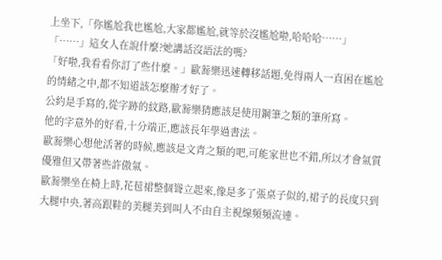上坐下,「你尷尬我也尷尬,大家都尷尬,就等於沒尷尬啦,哈哈哈……」
「……」這女人在說什麼?她講話沒語法的嗎?
「好啦,我看看你訂了些什麼。」歐蕎樂迅速轉移話題,免得兩人一直困在尷尬的情緒之中,都不知道該怎麼辦才好了。
公約是手寫的,從字跡的紋路,歐蕎樂猜應該是使用鋼筆之類的筆所寫。
他的字意外的好看,十分端正,應該長年學過書法。
歐蕎樂心想他活著的時候,應該是文青之類的吧,可能家世也不錯,所以才會氣質優雅但又帶著些許傲氣。
歐蕎樂坐在椅上時,花苞裙整個聳立起來,像是多了張桌子似的,裙子的長度只到大腿中央,著高跟鞋的美腿美到叫人不由自主視線頻頻流連。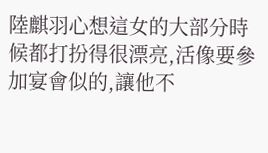陸麒羽心想這女的大部分時候都打扮得很漂亮,活像要參加宴會似的,讓他不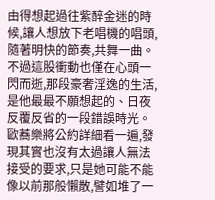由得想起過往紫醉金迷的時候,讓人想放下老唱機的唱頭,隨著明快的節奏,共舞一曲。
不過這股衝動也僅在心頭一閃而逝,那段豪奢淫逸的生活,是他最最不願想起的、日夜反覆反省的一段錯誤時光。
歐蕎樂將公約詳細看一遍,發現其實也沒有太過讓人無法接受的要求,只是她可能不能像以前那般懶散,譬如堆了一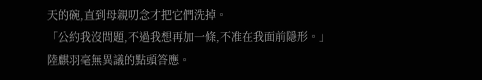天的碗,直到母親叨念才把它們洗掉。
「公約我沒問題,不過我想再加一條,不准在我面前隱形。」
陸麒羽毫無異議的點頭答應。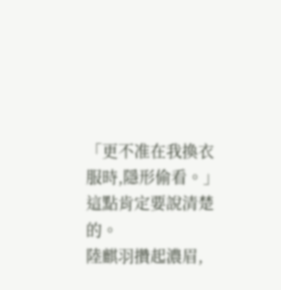「更不准在我換衣服時,隱形偷看。」這點肯定要說清楚的。
陸麒羽攢起濃眉,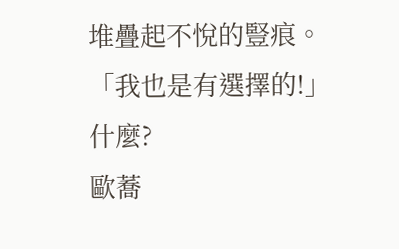堆疊起不悅的豎痕。
「我也是有選擇的!」
什麼?
歐蕎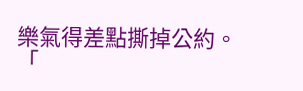樂氣得差點撕掉公約。
「